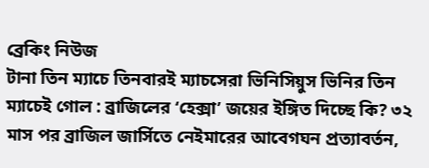ব্রেকিং নিউজ
টানা তিন ম্যাচে তিনবারই ম্যাচসেরা ভিনিসিয়ুস ভিনির তিন ম্যাচেই গোল : ব্রাজিলের ‘হেক্সা’ জয়ের ইঙ্গিত দিচ্ছে কি? ৩২ মাস পর ব্রাজিল জার্সিতে নেইমারের আবেগঘন প্রত্যাবর্তন,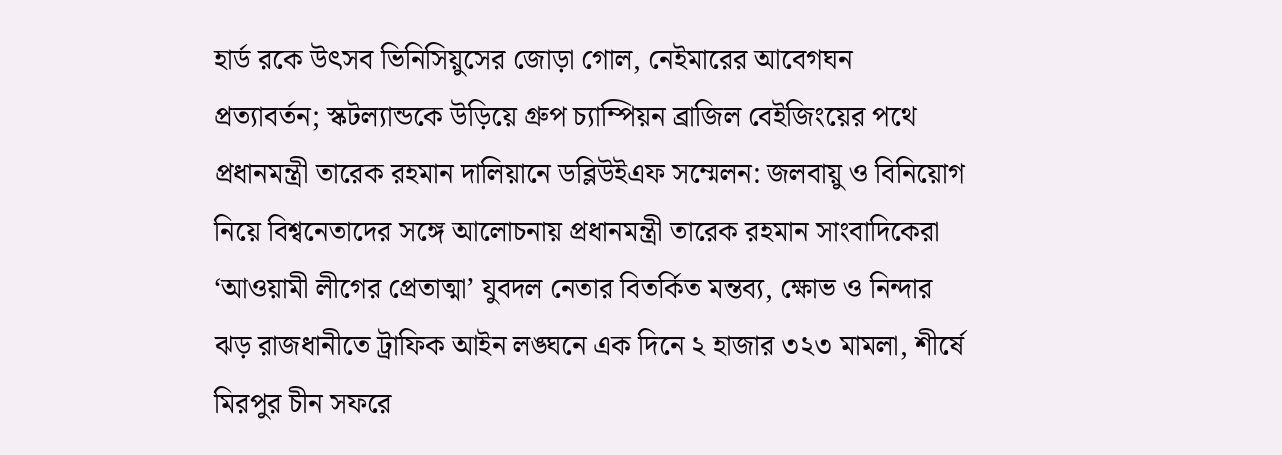হার্ড রকে উৎসব ভিনিসিয়ুসের জোড়া গোল, নেইমারের আবেগঘন প্রত্যাবর্তন; স্কটল্যান্ডকে উড়িয়ে গ্রুপ চ্যাম্পিয়ন ব্রাজিল বেইজিংয়ের পথে প্রধানমন্ত্রী তারেক রহমান দালিয়ানে ডব্লিউইএফ সম্মেলন: জলবায়ু ও বিনিয়োগ নিয়ে বিশ্বনেতাদের সঙ্গে আলোচনায় প্রধানমন্ত্রী তারেক রহমান সাংবাদিকেরা ‘আওয়ামী লীগের প্রেতাত্মা’ যুবদল নেতার বিতর্কিত মন্তব্য, ক্ষোভ ও নিন্দার ঝড় রাজধানীতে ট্রাফিক আইন লঙ্ঘনে এক দিনে ২ হাজার ৩২৩ মামলা, শীর্ষে মিরপুর চীন সফরে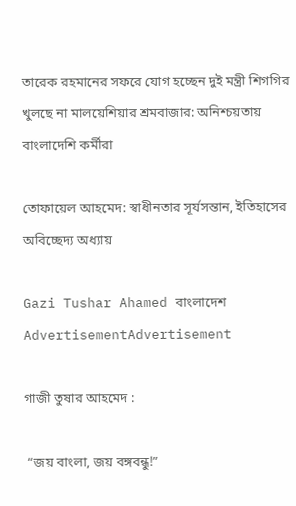তারেক রহমানের সফরে যোগ হচ্ছেন দুই মন্ত্রী শিগগির খুলছে না মালয়েশিয়ার শ্রমবাজার: অনিশ্চয়তায় বাংলাদেশি কর্মীরা

তোফায়েল আহমেদ: স্বাধীনতার সূর্যসন্তান, ইতিহাসের অবিচ্ছেদ্য অধ্যায়

Gazi Tushar Ahamed বাংলাদেশ
AdvertisementAdvertisement

গাজী তুষার আহমেদ :

 “জয় বাংলা, জয় বঙ্গবন্ধু!”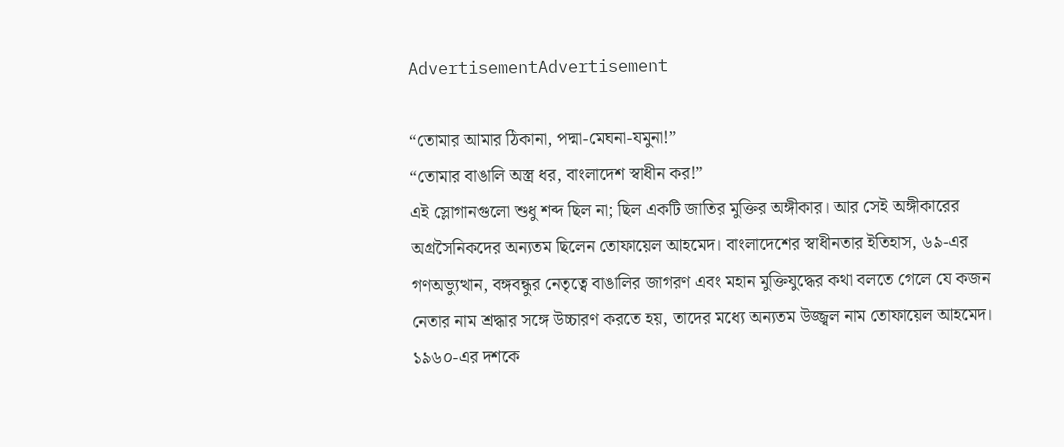AdvertisementAdvertisement

“তোমার আমার ঠিকানা, পদ্মা-মেঘনা-যমুনা!”
“তোমার বাঙালি অস্ত্র ধর, বাংলাদেশ স্বাধীন কর!”
এই স্লোগানগুলো শুধু শব্দ ছিল না; ছিল একটি জাতির মুক্তির অঙ্গীকার। আর সেই অঙ্গীকারের অগ্রসৈনিকদের অন্যতম ছিলেন তোফায়েল আহমেদ। বাংলাদেশের স্বাধীনতার ইতিহাস, ৬৯-এর গণঅভ্যুত্থান, বঙ্গবন্ধুর নেতৃত্বে বাঙালির জাগরণ এবং মহান মুক্তিযুদ্ধের কথা বলতে গেলে যে কজন নেতার নাম শ্রদ্ধার সঙ্গে উচ্চারণ করতে হয়, তাদের মধ্যে অন্যতম উজ্জ্বল নাম তোফায়েল আহমেদ।
১৯৬০-এর দশকে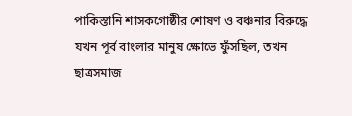পাকিস্তানি শাসকগোষ্ঠীর শোষণ ও বঞ্চনার বিরুদ্ধে যখন পূর্ব বাংলার মানুষ ক্ষোভে ফুঁসছিল, তখন ছাত্রসমাজ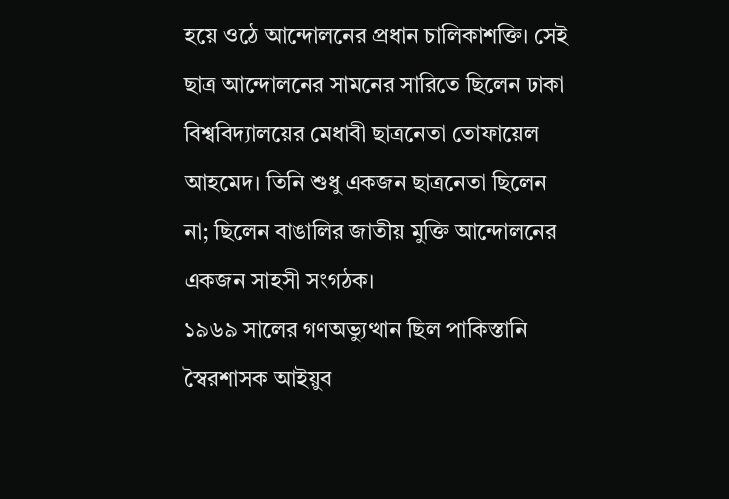হয়ে ওঠে আন্দোলনের প্রধান চালিকাশক্তি। সেই ছাত্র আন্দোলনের সামনের সারিতে ছিলেন ঢাকা বিশ্ববিদ্যালয়ের মেধাবী ছাত্রনেতা তোফায়েল আহমেদ। তিনি শুধু একজন ছাত্রনেতা ছিলেন না; ছিলেন বাঙালির জাতীয় মুক্তি আন্দোলনের একজন সাহসী সংগঠক।
১৯৬৯ সালের গণঅভ্যুত্থান ছিল পাকিস্তানি স্বৈরশাসক আইয়ুব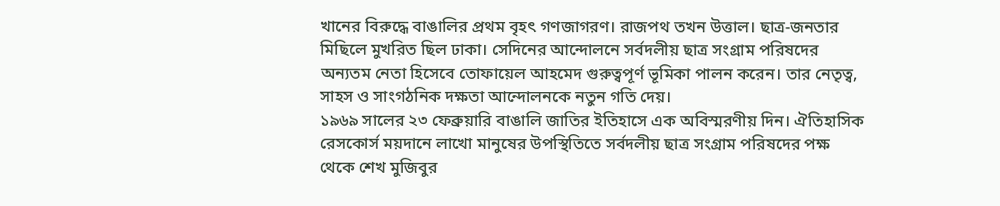খানের বিরুদ্ধে বাঙালির প্রথম বৃহৎ গণজাগরণ। রাজপথ তখন উত্তাল। ছাত্র-জনতার মিছিলে মুখরিত ছিল ঢাকা। সেদিনের আন্দোলনে সর্বদলীয় ছাত্র সংগ্রাম পরিষদের অন্যতম নেতা হিসেবে তোফায়েল আহমেদ গুরুত্বপূর্ণ ভূমিকা পালন করেন। তার নেতৃত্ব, সাহস ও সাংগঠনিক দক্ষতা আন্দোলনকে নতুন গতি দেয়।
১৯৬৯ সালের ২৩ ফেব্রুয়ারি বাঙালি জাতির ইতিহাসে এক অবিস্মরণীয় দিন। ঐতিহাসিক রেসকোর্স ময়দানে লাখো মানুষের উপস্থিতিতে সর্বদলীয় ছাত্র সংগ্রাম পরিষদের পক্ষ থেকে শেখ মুজিবুর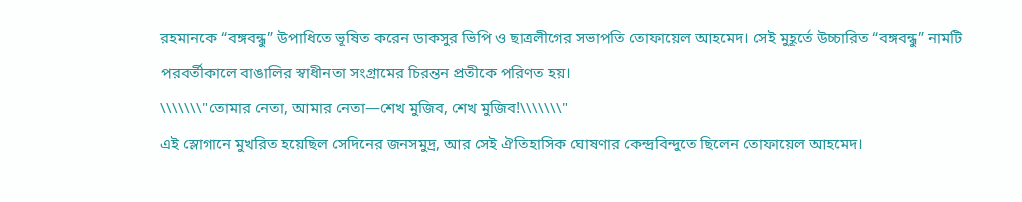রহমানকে “বঙ্গবন্ধু” উপাধিতে ভূষিত করেন ডাকসুর ভিপি ও ছাত্রলীগের সভাপতি তোফায়েল আহমেদ। সেই মুহূর্তে উচ্চারিত “বঙ্গবন্ধু” নামটি পরবর্তীকালে বাঙালির স্বাধীনতা সংগ্রামের চিরন্তন প্রতীকে পরিণত হয়।
\\\\\\\"তোমার নেতা, আমার নেতা—শেখ মুজিব, শেখ মুজিব!\\\\\\\"
এই স্লোগানে মুখরিত হয়েছিল সেদিনের জনসমুদ্র, আর সেই ঐতিহাসিক ঘোষণার কেন্দ্রবিন্দুতে ছিলেন তোফায়েল আহমেদ।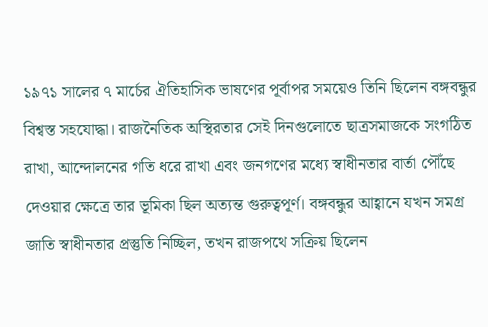১৯৭১ সালের ৭ মার্চের ঐতিহাসিক ভাষণের পূর্বাপর সময়েও তিনি ছিলেন বঙ্গবন্ধুর বিশ্বস্ত সহযোদ্ধা। রাজনৈতিক অস্থিরতার সেই দিনগুলোতে ছাত্রসমাজকে সংগঠিত রাখা, আন্দোলনের গতি ধরে রাখা এবং জনগণের মধ্যে স্বাধীনতার বার্তা পৌঁছে দেওয়ার ক্ষেত্রে তার ভূমিকা ছিল অত্যন্ত গুরুত্বপূর্ণ। বঙ্গবন্ধুর আহ্বানে যখন সমগ্র জাতি স্বাধীনতার প্রস্তুতি নিচ্ছিল, তখন রাজপথে সক্রিয় ছিলেন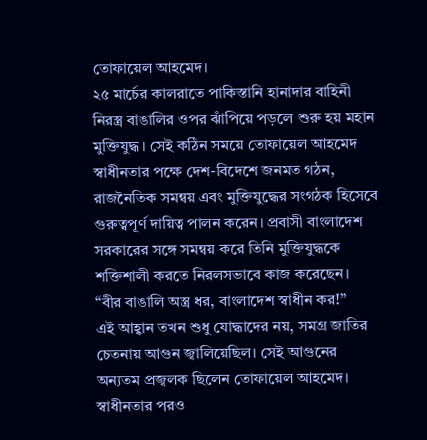তোফায়েল আহমেদ।
২৫ মার্চের কালরাতে পাকিস্তানি হানাদার বাহিনী নিরস্ত্র বাঙালির ওপর ঝাঁপিয়ে পড়লে শুরু হয় মহান মুক্তিযুদ্ধ। সেই কঠিন সময়ে তোফায়েল আহমেদ স্বাধীনতার পক্ষে দেশ-বিদেশে জনমত গঠন, রাজনৈতিক সমন্বয় এবং মুক্তিযুদ্ধের সংগঠক হিসেবে গুরুত্বপূর্ণ দায়িত্ব পালন করেন। প্রবাসী বাংলাদেশ সরকারের সঙ্গে সমন্বয় করে তিনি মুক্তিযুদ্ধকে শক্তিশালী করতে নিরলসভাবে কাজ করেছেন।
“বীর বাঙালি অস্ত্র ধর, বাংলাদেশ স্বাধীন কর!”
এই আহ্বান তখন শুধু যোদ্ধাদের নয়, সমগ্র জাতির চেতনায় আগুন জ্বালিয়েছিল। সেই আগুনের অন্যতম প্রজ্বলক ছিলেন তোফায়েল আহমেদ।
স্বাধীনতার পরও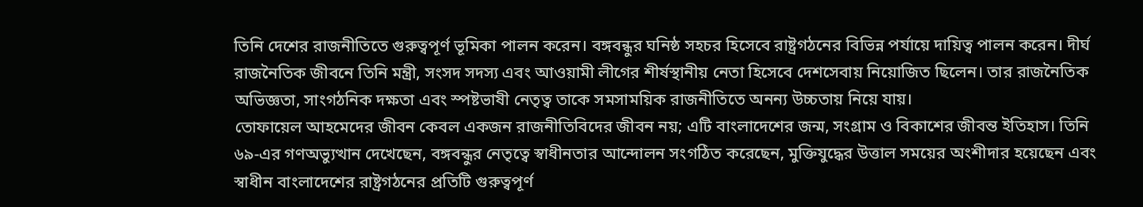তিনি দেশের রাজনীতিতে গুরুত্বপূর্ণ ভূমিকা পালন করেন। বঙ্গবন্ধুর ঘনিষ্ঠ সহচর হিসেবে রাষ্ট্রগঠনের বিভিন্ন পর্যায়ে দায়িত্ব পালন করেন। দীর্ঘ রাজনৈতিক জীবনে তিনি মন্ত্রী, সংসদ সদস্য এবং আওয়ামী লীগের শীর্ষস্থানীয় নেতা হিসেবে দেশসেবায় নিয়োজিত ছিলেন। তার রাজনৈতিক অভিজ্ঞতা, সাংগঠনিক দক্ষতা এবং স্পষ্টভাষী নেতৃত্ব তাকে সমসাময়িক রাজনীতিতে অনন্য উচ্চতায় নিয়ে যায়।
তোফায়েল আহমেদের জীবন কেবল একজন রাজনীতিবিদের জীবন নয়; এটি বাংলাদেশের জন্ম, সংগ্রাম ও বিকাশের জীবন্ত ইতিহাস। তিনি ৬৯-এর গণঅভ্যুত্থান দেখেছেন, বঙ্গবন্ধুর নেতৃত্বে স্বাধীনতার আন্দোলন সংগঠিত করেছেন, মুক্তিযুদ্ধের উত্তাল সময়ের অংশীদার হয়েছেন এবং স্বাধীন বাংলাদেশের রাষ্ট্রগঠনের প্রতিটি গুরুত্বপূর্ণ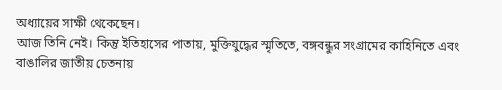অধ্যায়ের সাক্ষী থেকেছেন।
আজ তিনি নেই। কিন্তু ইতিহাসের পাতায়, মুক্তিযুদ্ধের স্মৃতিতে, বঙ্গবন্ধুর সংগ্রামের কাহিনিতে এবং বাঙালির জাতীয় চেতনায়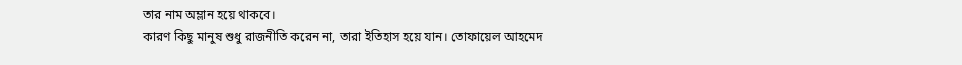তার নাম অম্লান হয়ে থাকবে।
কারণ কিছু মানুষ শুধু রাজনীতি করেন না, তারা ইতিহাস হয়ে যান। তোফায়েল আহমেদ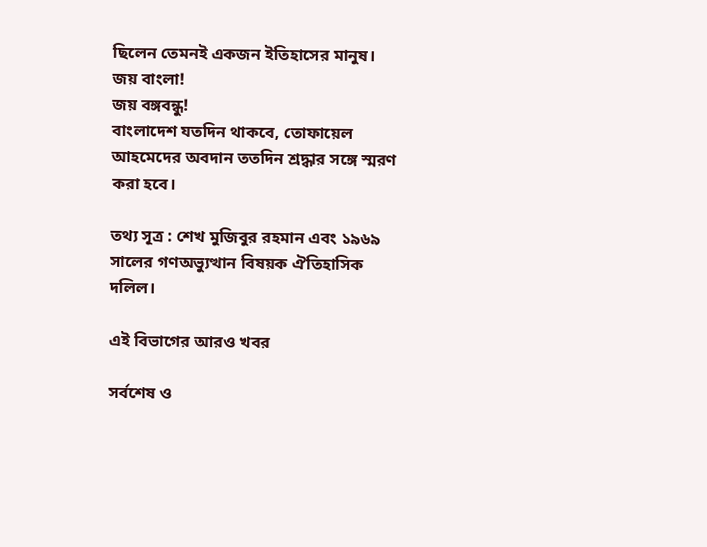ছিলেন তেমনই একজন ইতিহাসের মানুষ।
জয় বাংলা!
জয় বঙ্গবন্ধু!
বাংলাদেশ যতদিন থাকবে, তোফায়েল আহমেদের অবদান ততদিন শ্রদ্ধার সঙ্গে স্মরণ করা হবে।

তথ্য সূত্র : শেখ মুজিবুর রহমান এবং ১৯৬৯ সালের গণঅভ্যুত্থান বিষয়ক ঐতিহাসিক দলিল।

এই বিভাগের আরও খবর

সর্বশেষ ও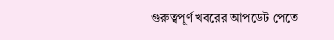গুরুত্বপূর্ণ খবরের আপডেট পেতে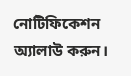নোটিফিকেশন অ্যালাউ করুন।